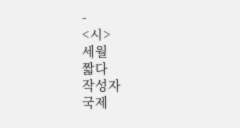-
<시>
세월
짧다
작성자
국제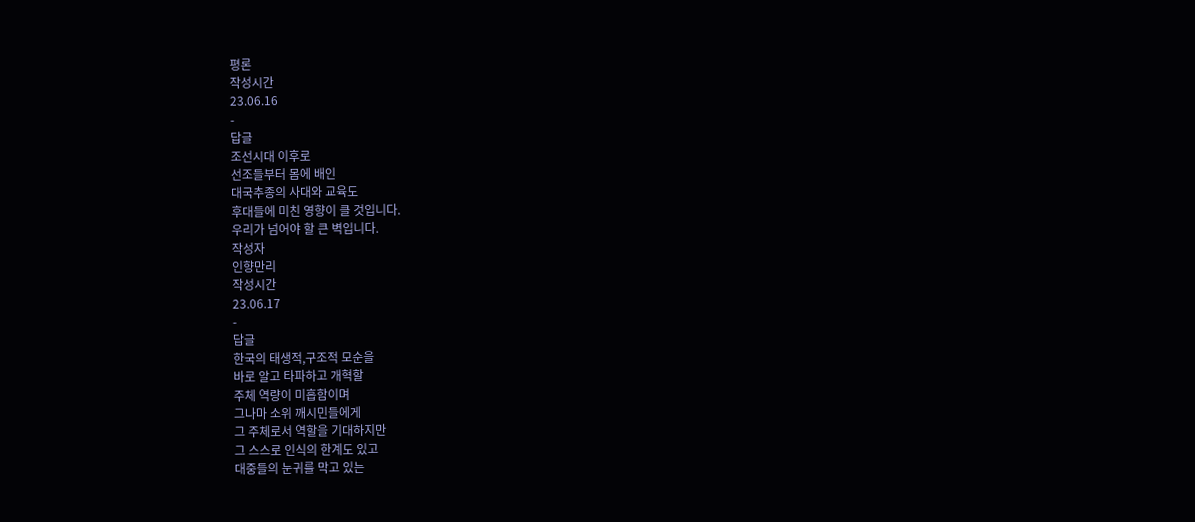평론
작성시간
23.06.16
-
답글
조선시대 이후로
선조들부터 몸에 배인
대국추종의 사대와 교육도
후대들에 미친 영향이 클 것입니다.
우리가 넘어야 할 큰 벽입니다.
작성자
인향만리
작성시간
23.06.17
-
답글
한국의 태생적,구조적 모순을
바로 알고 타파하고 개혁할
주체 역량이 미흡함이며
그나마 소위 깨시민들에게
그 주체로서 역할을 기대하지만
그 스스로 인식의 한계도 있고
대중들의 눈귀를 막고 있는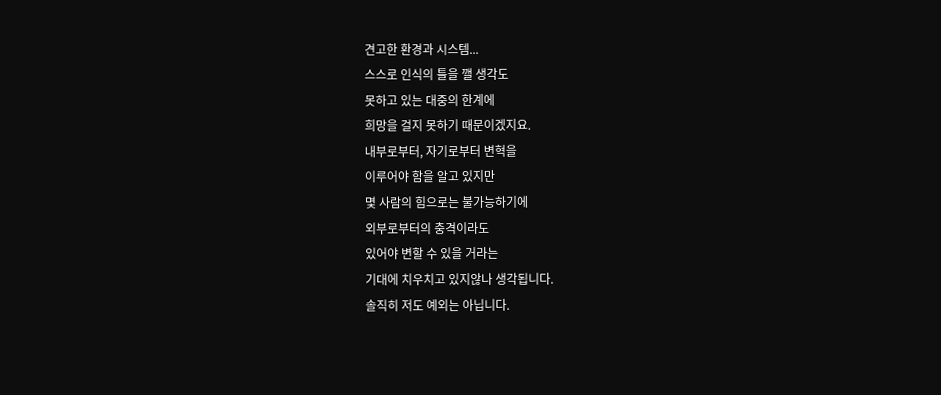견고한 환경과 시스템...
스스로 인식의 틀을 깰 생각도
못하고 있는 대중의 한계에
희망을 걸지 못하기 때문이겠지요.
내부로부터, 자기로부터 변혁을
이루어야 함을 알고 있지만
몇 사람의 힘으로는 불가능하기에
외부로부터의 충격이라도
있어야 변할 수 있을 거라는
기대에 치우치고 있지않나 생각됩니다.
솔직히 저도 예외는 아닙니다.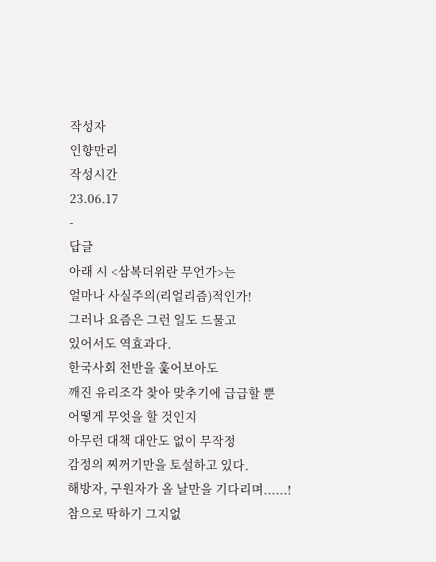작성자
인향만리
작성시간
23.06.17
-
답글
아래 시 <삼복더위란 무언가>는
얼마나 사실주의(리얼리즘)적인가!
그러나 요즘은 그런 일도 드물고
있어서도 역효과다.
한국사회 전반을 훑어보아도
깨진 유리조각 찾아 맞추기에 급급할 뿐
어떻게 무엇을 할 것인지
아무런 대책 대안도 없이 무작정
감정의 찌꺼기만을 토설하고 있다.
해방자, 구원자가 올 날만을 기다리며......!
참으로 딱하기 그지없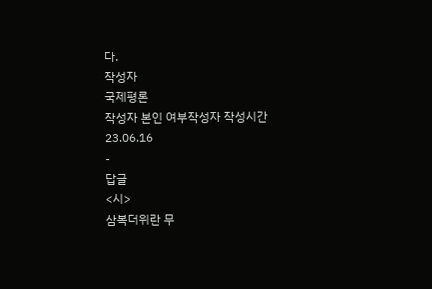다.
작성자
국제평론
작성자 본인 여부작성자 작성시간
23.06.16
-
답글
<시>
삼복더위란 무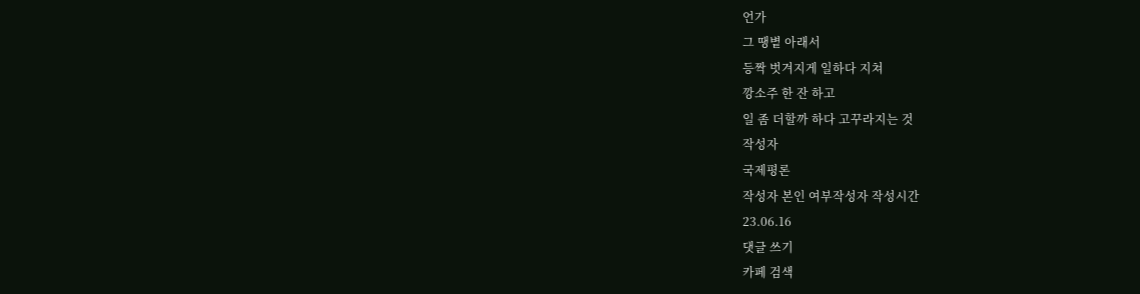언가
그 땡볕 아래서
등짝 벗겨지게 일하다 지쳐
깡소주 한 잔 하고
일 좀 더할까 하다 고꾸라지는 것
작성자
국제평론
작성자 본인 여부작성자 작성시간
23.06.16
댓글 쓰기
카페 검색